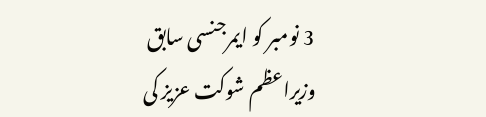3 نومبر کو ایمرجنسی سابق وزیراعظم شوکت عزیز کی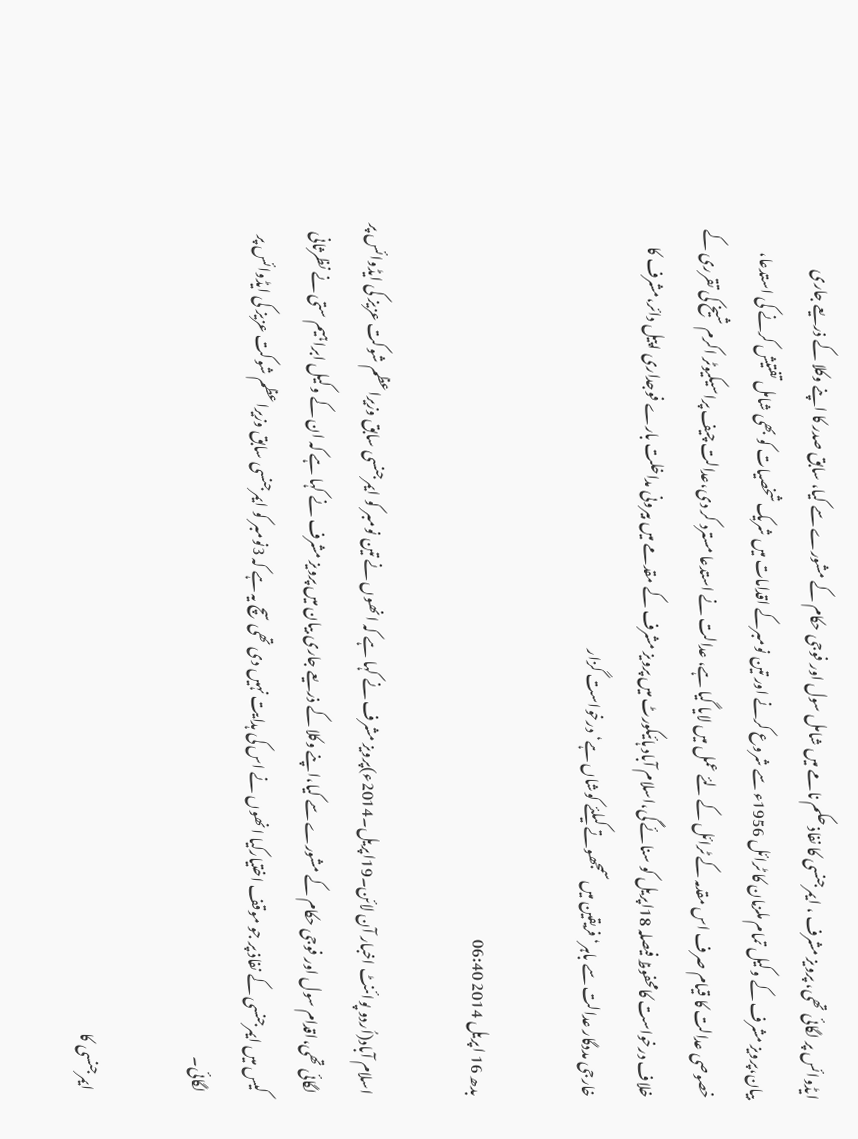ایڈوائس پر لگائی تھی، پرویز مشرف ، ایمرجنسی کا نفاذ حکم نامے میں شامل سول اور فوجی حکام کے مشورے سے کیا، سابق صدر کا اپنے وکلا کے ذریعے جاری بیان،پرویز مشرف کے وکیل تمام ملزمان کا ٹرائل 1956ء سے شروع کرنے اور تین نومبرکے اقدامات میں شریک شخصیات کو بھی شامل تفتیش کرنے کی استدعا، خصوصی عدالت کا قیام صرف اس مقدمہ کے ٹرائل کے لئے عمل میں لایا گیا ہے، عدالت نے استدعا مسترد کر دی،عدالت چیف پراسیکیوٹر اکرم شیخ کی تقرری کے خلاف درخواست کامحفوظ فیصلہ 18اپریل کو سنائے گی،اسلام آباد ہائیکورٹ میں پرویز مشرف کے مقدمے میں بیرونی مداخلت بارے فوجداری اپیل دائر،مشرف کا خارجی مددگار عدالت سے باہر‘ فریقین میں سمجھوتے کیلئے کوشاں ہے‘ درخواست گزار

بدھ 16 اپریل 2014 06:40

اسلام آباد(اُردو پوائنٹ اخبار آن لائن۔19اپریل۔2014ء)پرویز مشرف نے کہا ہے کہ انھوں نے تین نومبر کو ایمرجنسی سابق وزیراعظم شوکت عزیز کی ایڈوائس پر لگائی تھی،اقدام سول اور فوجی حکام کے مشورے سے کیا،اپنے وکلا کے ذریعے جاری بیان میں پرویز مشرف نے کہا ہے کہ ان کے وکیل ابراہیم ستی نے نظرثانی کیس میں ایمرجنسی کے نفاذ پر جو موقف اختیارکیا انھوں نے اس کی ہدایت نہیں دی تھی سچ یہ ہے کہ 3نومبر کو ایمرجنسی سابق وزیراعظم شوکت عزیز کی ایڈوائس پر لگائی۔

ایمرجنسی کا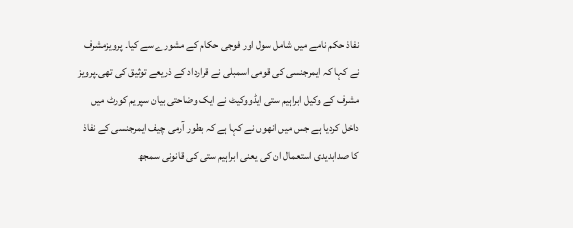نفاذ حکم نامے میں شامل سول اور فوجی حکام کے مشورے سے کیا۔ پرویزمشرف نے کہا کہ ایمرجنسی کی قومی اسمبلی نے قرارداد کے ذریعے توثیق کی تھی۔پرویز مشرف کے وکیل ابراہیم ستی ایڈووکیٹ نے ایک وضاحتی بیان سپریم کورٹ میں داخل کردیا ہے جس میں انھوں نے کہا ہے کہ بطور آرمی چیف ایمرجنسی کے نفاذ کا صدابدیدی استعمال ان کی یعنی ابراہیم ستی کی قانونی سمجھ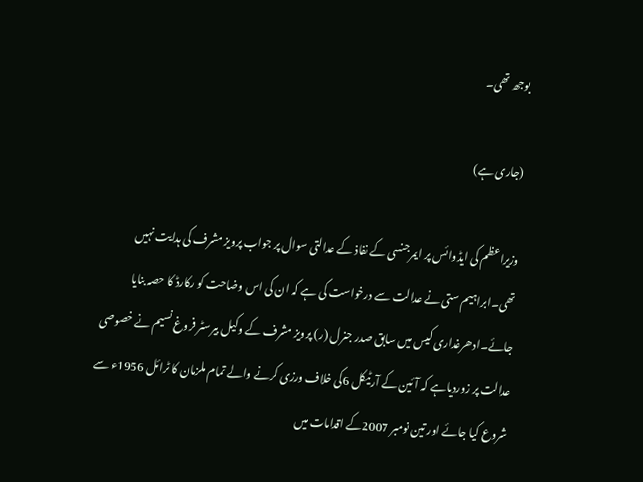بوجھ تھی۔

(جاری ہے)

وزیراعظم کی ایڈوائس پر ایمرجنسی کے نفاذ کے عدالتی سوال پر جواب پرویز مشرف کی ہدایت نہیں تھی۔ابراہیم ستی نے عدالت سے درخواست کی ہے کہ ان کی اس وضاحت کو رکارڈ کا حصہ بنایا جائے۔ادھرغداری کیس میں سابق صدر جنرل (ر) پرویز مشرف کے وکیل بیرسٹر فروغ نسیم نے خصوصی عدالت پر زوردیاہے کہ آئین کے آرٹیکل 6کی خلاف ورزی کرنے والے تمام ملزمان کا ٹرائل 1956ء سے شروع کیا جائے اور تین نومبر 2007کے اقدامات میں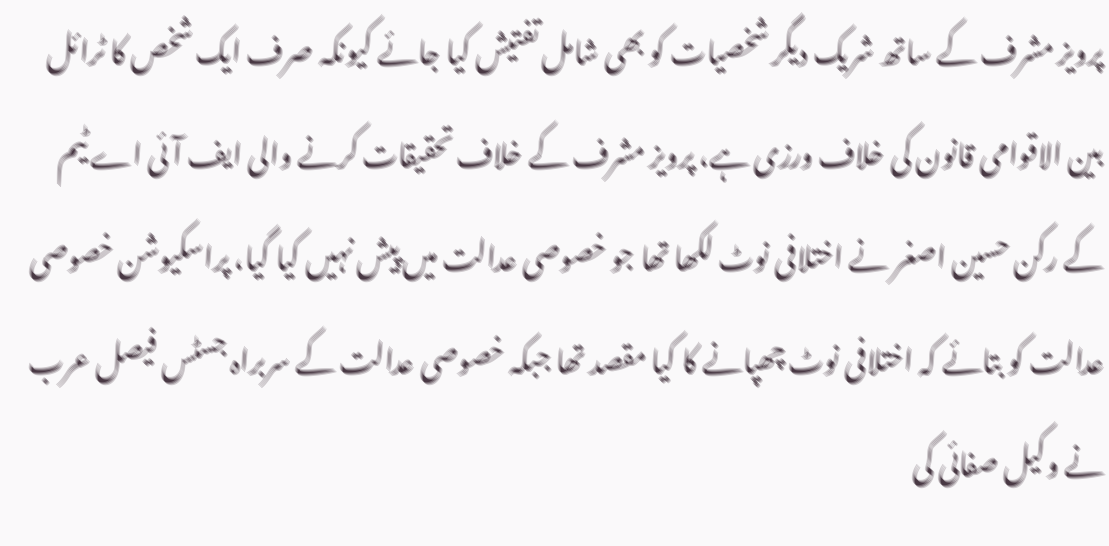پرویز مشرف کے ساتھ شریک دیگر شخصیات کو بھی شامل تفتیش کیا جائے کیونکہ صرف ایک شخص کا ٹرائل بین الاقوامی قانون کی خلاف ورزی ہے، پرویز مشرف کے خلاف تحقیقات کرنے والی ایف آئی اے ٹیم کے رکن حسین اصغر نے اختلافی نوٹ لکھا تھا جو خصوصی عدالت میں پیش نہیں کیا گیا، پراسکیوشن خصوصی عدالت کو بتائے کہ اختلافی نوٹ چھپانے کا کیا مقصد تھا جبکہ خصوصی عدالت کے سربراہ جسٹس فیصل عرب نے وکیل صفائی کی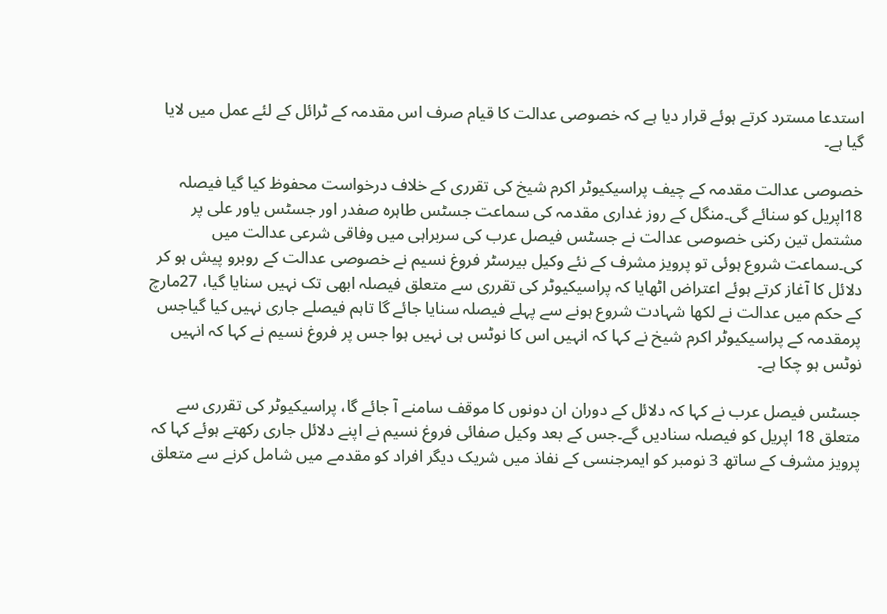استدعا مسترد کرتے ہوئے قرار دیا ہے کہ خصوصی عدالت کا قیام صرف اس مقدمہ کے ٹرائل کے لئے عمل میں لایا گیا ہے۔

خصوصی عدالت مقدمہ کے چیف پراسیکیوٹر اکرم شیخ کی تقرری کے خلاف درخواست محفوظ کیا گیا فیصلہ 18اپریل کو سنائے گی۔منگل کے روز غداری مقدمہ کی سماعت جسٹس طاہرہ صفدر اور جسٹس یاور علی پر مشتمل تین رکنی خصوصی عدالت نے جسٹس فیصل عرب کی سربراہی میں وفاقی شرعی عدالت میں کی۔سماعت شروع ہوئی تو پرویز مشرف کے نئے وکیل بیرسٹر فروغ نسیم نے خصوصی عدالت کے روبرو پیش ہو کر دلائل کا آغاز کرتے ہوئے اعتراض اٹھایا کہ پراسیکیوٹر کی تقرری سے متعلق فیصلہ ابھی تک نہیں سنایا گیا، 27مارچ کے حکم میں عدالت نے لکھا شہادت شروع ہونے سے پہلے فیصلہ سنایا جائے گا تاہم فیصلے جاری نہیں کیا گیاجس پرمقدمہ کے پراسیکیوٹر اکرم شیخ نے کہا کہ انہیں اس کا نوٹس ہی نہیں ہوا جس پر فروغ نسیم نے کہا کہ انہیں نوٹس ہو چکا ہے۔

جسٹس فیصل عرب نے کہا کہ دلائل کے دوران ان دونوں کا موقف سامنے آ جائے گا، پراسیکیوٹر کی تقرری سے متعلق 18 اپریل کو فیصلہ سنادیں گے۔جس کے بعد وکیل صفائی فروغ نسیم نے اپنے دلائل جاری رکھتے ہوئے کہا کہ پرویز مشرف کے ساتھ 3 نومبر کو ایمرجنسی کے نفاذ میں شریک دیگر افراد کو مقدمے میں شامل کرنے سے متعلق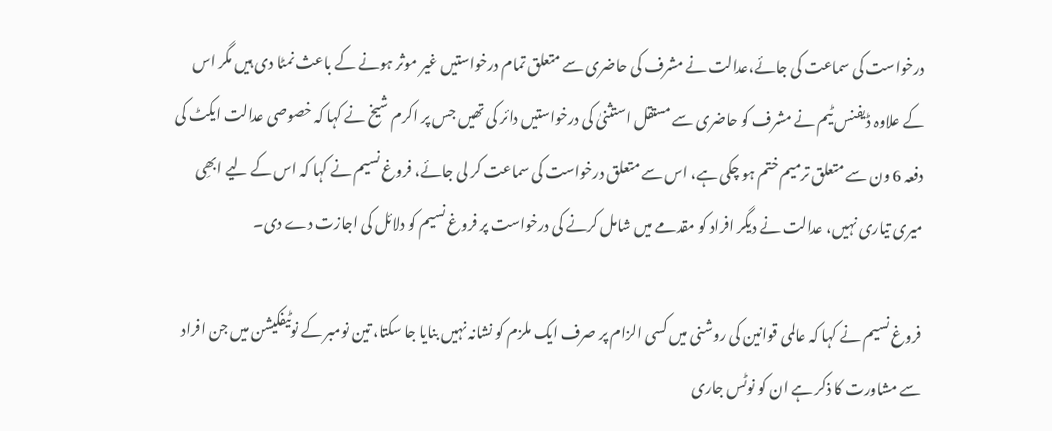درخواست کی سماعت کی جائے،عدالت نے مشرف کی حاضری سے متعلق تمام درخواستیں غیر موثر ہونے کے باعث نمٹا دی ہیں مگر اس کے علاوہ ڈیفنس ٹیم نے مشرف کو حاضری سے مستقل استثنیٰ کی درخواستیں دائر کی تھیں جس پر اکرم شیخ نے کہا کہ خصوصی عدالت ایکٹ کی دفعہ 6 ون سے متعلق ترمیم ختم ہو چکی ہے، اس سے متعلق درخواست کی سماعت کر لی جائے، فروغ نسیم نے کہا کہ اس کے لیے ابھِی میری تیاری نہیں، عدالت نے دیگر افراد کو مقدمے میں شامل کرنے کی درخواست پر فروغ نسیم کو دلائل کی اجازت دے دی۔

فروغ نسیم نے کہا کہ عالمی قوانین کی روشنی میں کسی الزام پر صرف ایک ملزم کو نشانہ نہیں بنایا جا سکتا، تین نومبر کے نوٹیفکیشن میں جن افراد سے مشاورت کا ذکر ہے ان کو نوٹس جاری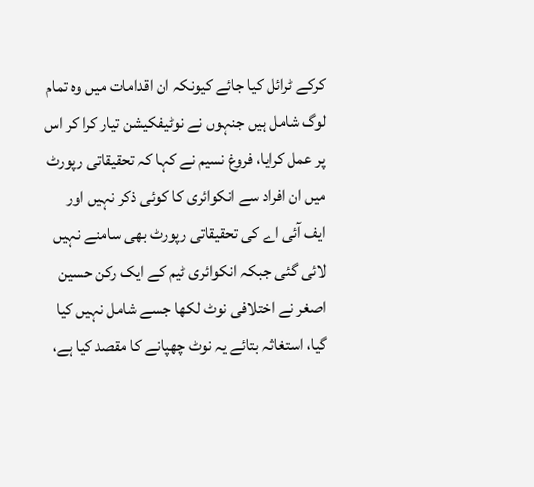کرکے ٹرائل کیا جائے کیونکہ ان اقدامات میں وہ تمام لوگ شامل ہیں جنہوں نے نوٹیفکیشن تیار کرا کر اس پر عمل کرایا، فروغ نسیم نے کہا کہ تحقیقاتی رپورٹ میں ان افراد سے انکوائری کا کوئی ذکر نہیں اور ایف آئی اے کی تحقیقاتی رپورٹ بھی سامنے نہیں لائی گئی جبکہ انکوائری ٹیم کے ایک رکن حسین اصغر نے اختلافی نوٹ لکھا جسے شامل نہیں کیا گیا، استغاثہ بتائے یہ نوٹ چھپانے کا مقصد کیا ہے،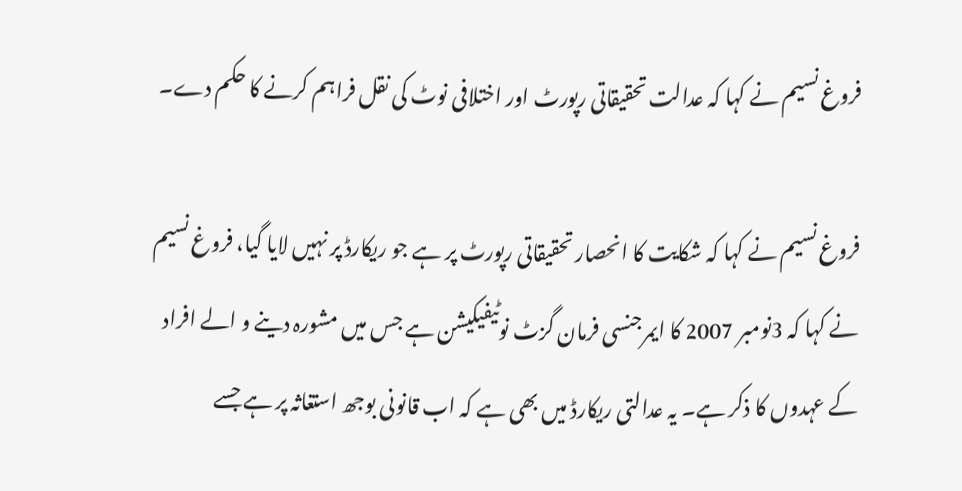فروغ نسیم نے کہا کہ عدالت تحقیقاتی رپورٹ اور اختلافی نوٹ کی نقل فراہم کرنے کا حکم دے۔

فروغ نسیم نے کہا کہ شکایت کا انحصار تحقیقاتی رپورٹ پر ہے جو ریکارڈ پر نہیں لایا گیا، فروغ نسیم نے کہا کہ 3نومبر 2007 کا ایمرجنسی فرمان گزٹ نوٹیفیکیشن ہے جس میں مشورہ دینے و الے افراد کے عہدوں کا ذکر ہے۔ یہ عدالتی ریکارڈ میں بھی ہے کہ اب قانونی بوجھ استغاثہ پر ہے جسے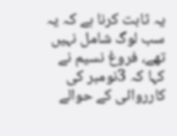یہ ثابت کرنا ہے کہ یہ سب لوگ شامل نہیں تھے، فروغ نسیم نے کہا کہ 3نومبر کی کارروائی کے حوالے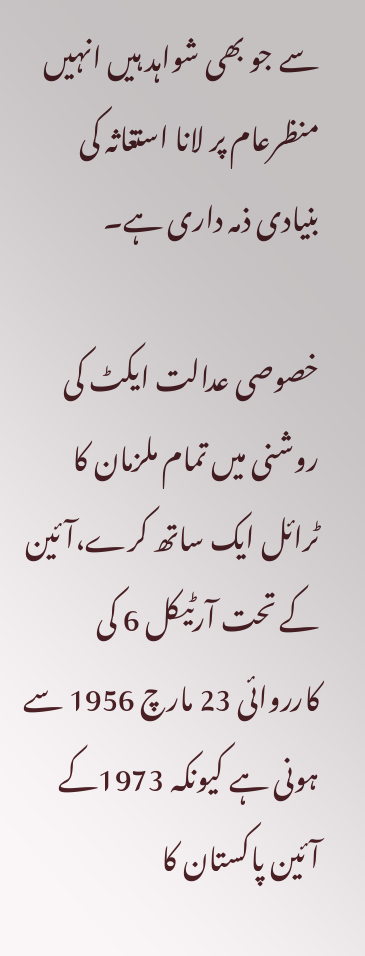سے جو بھی شواہد ہیں انہیں منظرعام پر لانا استغاثہ کی بنیادی ذمہ داری ہے۔

خصوصی عدالت ایکٹ کی روشنی میں تمام ملزمان کا ٹرائل ایک ساتھ کرے،آئین کے تحت آرٹیکل 6 کی کارروائی 23 مارچ 1956 سے ہونی ہے کیونکہ 1973کے آئین پاکستان کا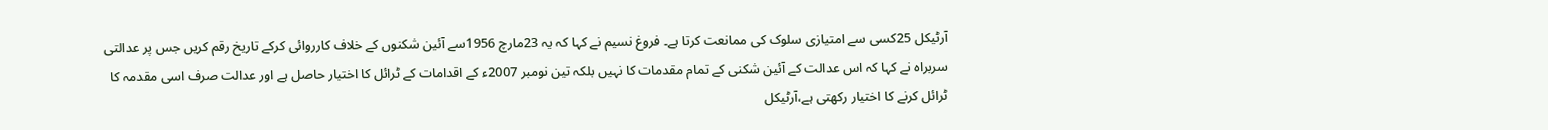آرٹیکل 25کسی سے امتیازی سلوک کی ممانعت کرتا ہے۔ فروغ نسیم نے کہا کہ یہ 23مارچ 1956سے آئین شکنوں کے خلاف کارروائی کرکے تاریخ رقم کریں جس پر عدالتی سربراہ نے کہا کہ اس عدالت کے آئین شکنی کے تمام مقدمات کا نہیں بلکہ تین نومبر 2007ء کے اقدامات کے ٹرائل کا اختیار حاصل ہے اور عدالت صرف اسی مقدمہ کا ٹرائل کرنے کا اختیار رکھتی ہے،آرٹیکل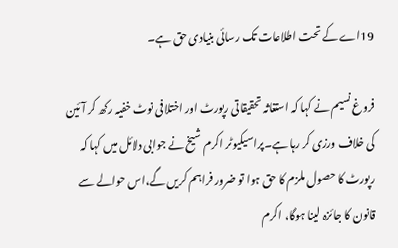19اے کے تحت اطلاعات تک رسائی بنیادی حق ہے۔

فروغ نسیم نے کہا کہ استغاثہ تحقیقاتی رپورٹ اور اختلافی نوٹ خفیہ رکھ کر آئین کی خلاف ورزی کر رہا ہے۔پراسیکیوٹر اکرم شیخ نے جوابی دلائل میں کہا کہ رپورٹ کا حصول ملزم کا حق ہوا تو ضرور فراہم کریں گے،اس حوالے سے قانون کا جائزہ لینا ہوگا، اکرم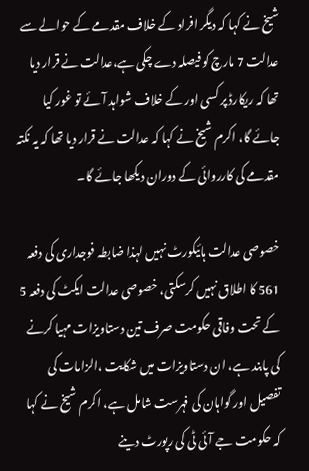شیخ نے کہا کہ دیگر افراد کے خلاف مقدمے کے حوالے سے عدالت 7 مارچ کو فیصلہ دے چکی ہے،عدالت نے قرار دیا تھا کہ ریکارڈ پر کسی اور کے خلاف شواہد آئے تو غور کیا جائے گا، اکرم شیخ نے کہا کہ عدالت نے قرار دیا تھا کہ یہ نکتہ مقدمے کی کارروائی کے دوران دیکھا جائے گا۔

خصوصی عدالت ہائیکورٹ نہیں لہذا ضابطہ فوجداری کی دفعہ 561 کا اطلاق نہیں کرسکتی، خصوصی عدالت ایکٹ کی دفعہ 5 کے تحت وفاقی حکومت صرف تین دستاویزات مہیا کرنے کی پابند ہے، ان دستاویزات میں شکایت ،الزامات کی تفصیل اور گواہان کی فہرست شامل ہے، اکرم شیخ نے کہا کہ حکومت جے آئی ٹی کی رپورٹ دینے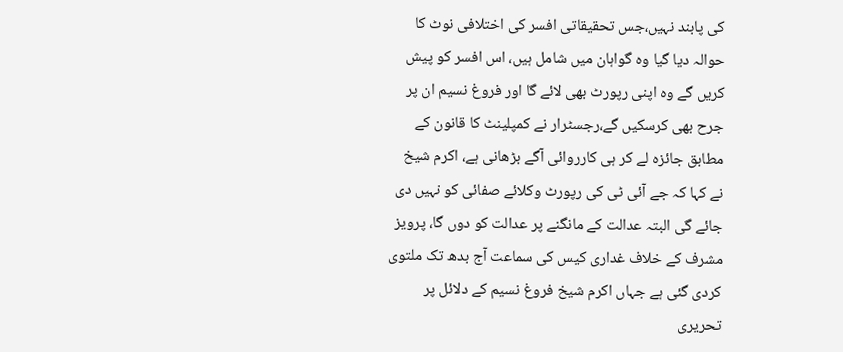کی پابند نہیں،جس تحقیقاتی افسر کی اختلافی نوٹ کا حوالہ دیا گیا وہ گواہان میں شامل ہیں، اس افسر کو پیش کریں گے وہ اپنی رپورٹ بھی لائے گا اور فروغ نسیم ان پر جرح بھی کرسکیں گے،رجسٹرار نے کمپلینٹ کا قانون کے مطابق جائزہ لے کر ہی کارروائی آگے بڑھانی ہے، اکرم شیخ نے کہا کہ جے آئی ٹی کی رپورٹ وکلائے صفائی کو نہیں دی جائے گی البتہ عدالت کے مانگنے پر عدالت کو دوں گا، پرویز مشرف کے خلاف غداری کیس کی سماعت آج بدھ تک ملتوی کردی گئی ہے جہاں اکرم شیخ فروغ نسیم کے دلائل پر تحریری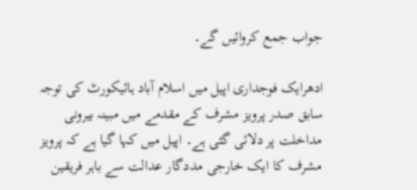جواب جمع کروائیں گے۔

ادھرایک فوجداری اپیل میں اسلام آباد ہائیکورٹ کی توجہ سابق صدر پرویز مشرف کے مقدمے میں مبینہ بیرونی مداخلت پر دلائی گئی ہے۔ اپیل میں کہا گیا ہے کہ پرویز مشرف کا ایک خارجی مددگار عدالت سے باہر فریقین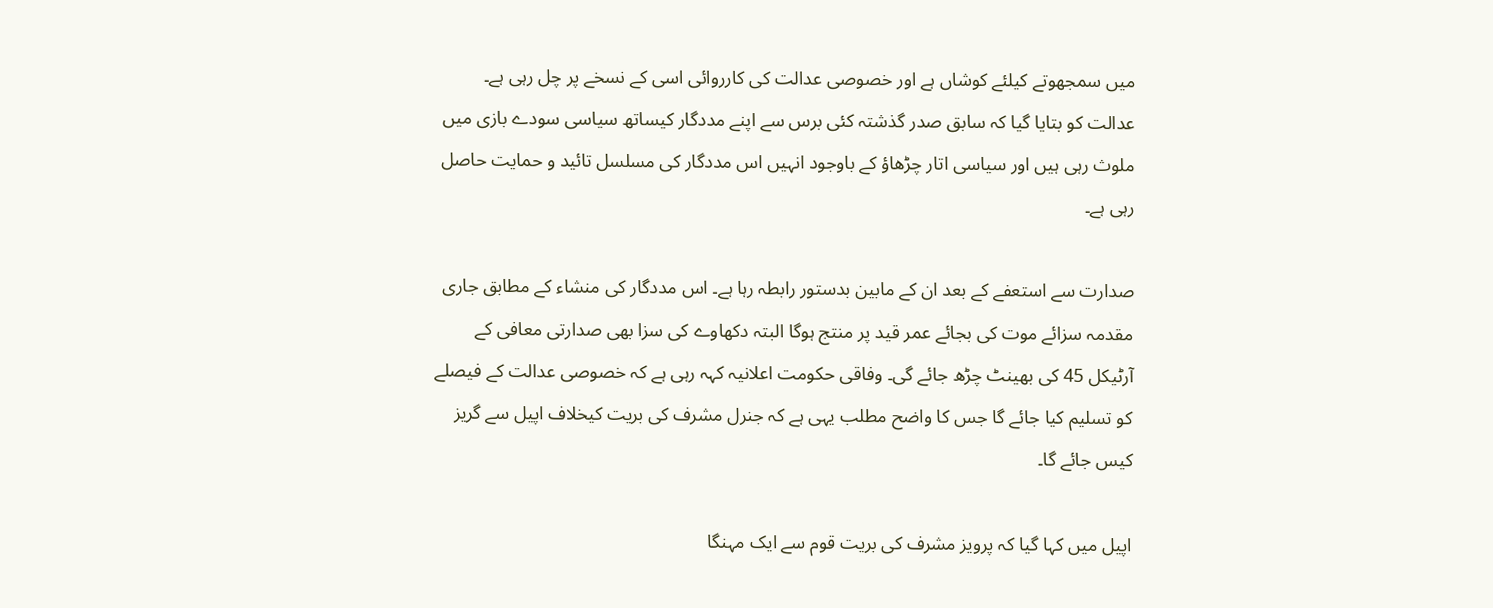میں سمجھوتے کیلئے کوشاں ہے اور خصوصی عدالت کی کارروائی اسی کے نسخے پر چل رہی ہے۔ عدالت کو بتایا گیا کہ سابق صدر گذشتہ کئی برس سے اپنے مددگار کیساتھ سیاسی سودے بازی میں ملوث رہی ہیں اور سیاسی اتار چڑھاؤ کے باوجود انہیں اس مددگار کی مسلسل تائید و حمایت حاصل رہی ہے۔

صدارت سے استعفے کے بعد ان کے مابین بدستور رابطہ رہا ہے۔ اس مددگار کی منشاء کے مطابق جاری مقدمہ سزائے موت کی بجائے عمر قید پر منتج ہوگا البتہ دکھاوے کی سزا بھی صدارتی معافی کے آرٹیکل 45 کی بھینٹ چڑھ جائے گی۔ وفاقی حکومت اعلانیہ کہہ رہی ہے کہ خصوصی عدالت کے فیصلے کو تسلیم کیا جائے گا جس کا واضح مطلب یہی ہے کہ جنرل مشرف کی بریت کیخلاف اپیل سے گریز کیس جائے گا۔

اپیل میں کہا گیا کہ پرویز مشرف کی بریت قوم سے ایک مہنگا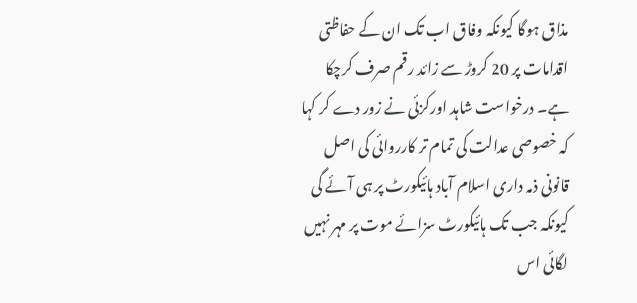مذاق ہوگا کیونکہ وفاق اب تک ان کے حفاظتی اقدامات پر 20 کروڑ سے زائد رقم صرف کرچکا ہے۔ درخواست شاہد اورکزئی نے زور دے کر کہا کہ خصوصی عدالت کی تمام تر کارروائی کی اصل قانونی ذمہ داری اسلام آباد ہائیکورٹ پر ہی آئے گی کیونکہ جب تک ہائیکورٹ سزائے موت پر مہر نہیں لگائی اس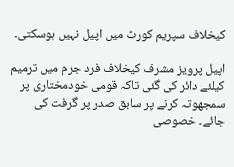کیخلاف سپریم کورٹ میں اپیل نہیں ہوسکتی۔

اپیل پرویز مشرف کیخلاف فرد جرم میں ترمیم کیلئے دائر کی گئی تاکہ قومی خودمختاری پر سمجھوتہ کرنے پر سابق صدر پر گرفت کی جائے۔ خصوصی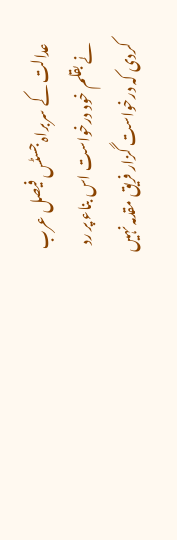عدالت کے سربراہ جسٹس فیصل عرب نے بقلم خود درخواست اس بناء پر رد کردی کہ درخواست گزار فریق مقدمہ نہیں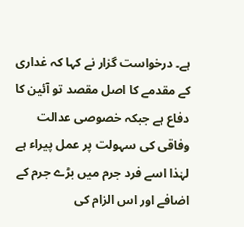ہے۔ درخواست گزار نے کہا کہ غداری کے مقدمے کا اصل مقصد تو آئین کا دفاع ہے جبکہ خصوصی عدالت وفاقی کی سہولت پر عمل پیراء ہے لہٰذا اسے فرد جرم میں بڑے جرم کے اضافے اور اس الزام کی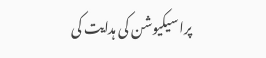پراسیکیوشن کی ہدایت کی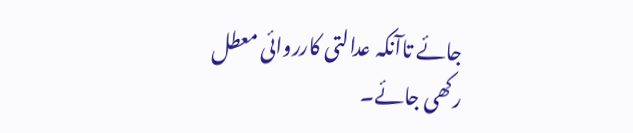جائے تاآنکہ عدالتی کارروائی معطل رکھی جائے۔